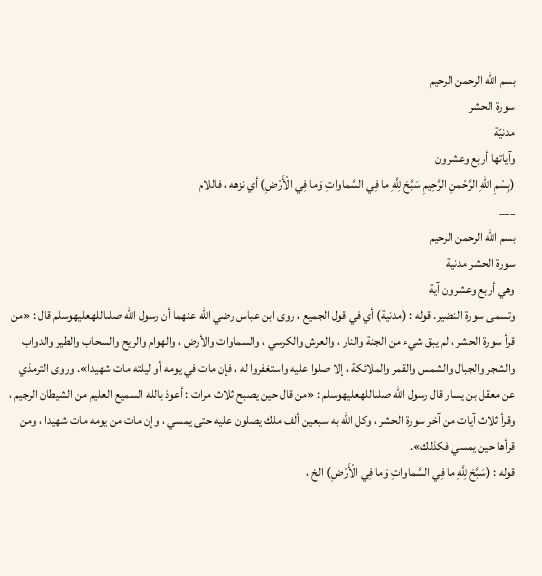بسم الله الرحمن الرحيم
سورة الحشر
مدنيّة
وآياتها أربع وعشرون
(بِسْمِ اللهِ الرَّحْمنِ الرَّحِيمِ سَبَّحَ لِلَّهِ ما فِي السَّماواتِ وَما فِي الْأَرْضِ) أي نزهه ، فاللام
___
بسم الله الرحمن الرحيم
سورة الحشر مدنية
وهي أربع وعشرون آية
وتسمى سورة النضير. قوله : (مدنية) أي في قول الجميع ، روى ابن عباس رضي الله عنهما أن رسول الله صلىاللهعليهوسلم قال : «من قرأ سورة الحشر ، لم يبق شيء من الجنة والنار ، والعرش والكرسي ، والسماوات والأرض ، والهوام والريح والسحاب والطير والدواب والشجر والجبال والشمس والقمر والملائكة ، إلا صلوا عليه واستغفروا له ، فإن مات في يومه أو ليلته مات شهيدا». وروى الترمذي عن معقل بن يسار قال رسول الله صلىاللهعليهوسلم : «من قال حين يصبح ثلاث مرات : أعوذ بالله السميع العليم من الشيطان الرجيم ، وقرأ ثلاث آيات من آخر سورة الحشر ، وكل الله به سبعين ألف ملك يصلون عليه حتى يمسي ، وإن مات من يومه مات شهيدا ، ومن قرأها حين يمسي فكذلك».
قوله : (سَبَّحَ لِلَّهِ ما فِي السَّماواتِ وَما فِي الْأَرْضِ) الخ ،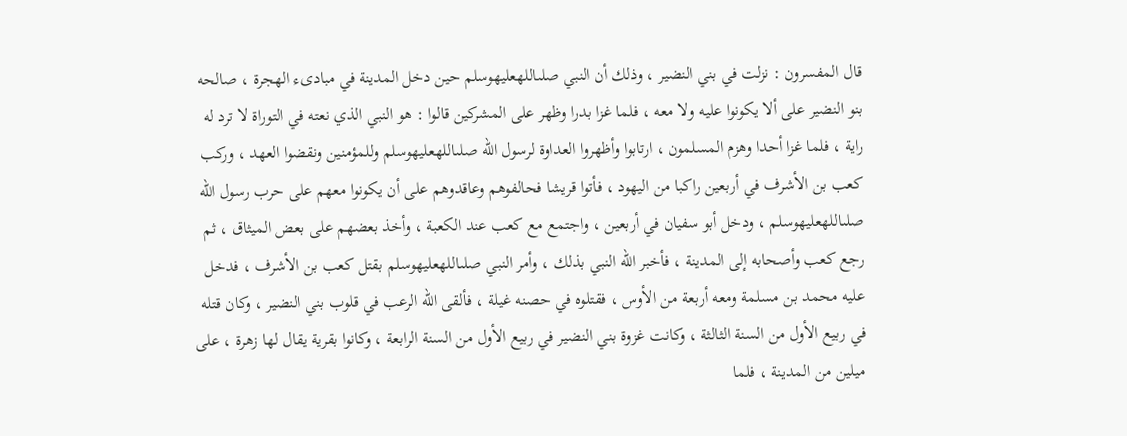قال المفسرون : نزلت في بني النضير ، وذلك أن النبي صلىاللهعليهوسلم حين دخل المدينة في مبادىء الهجرة ، صالحه بنو النضير على ألا يكونوا عليه ولا معه ، فلما غزا بدرا وظهر على المشركين قالوا : هو النبي الذي نعته في التوراة لا ترد له راية ، فلما غزا أحدا وهزم المسلمون ، ارتابوا وأظهروا العداوة لرسول الله صلىاللهعليهوسلم وللمؤمنين ونقضوا العهد ، وركب كعب بن الأشرف في أربعين راكبا من اليهود ، فأتوا قريشا فحالفوهم وعاقدوهم على أن يكونوا معهم على حرب رسول الله صلىاللهعليهوسلم ، ودخل أبو سفيان في أربعين ، واجتمع مع كعب عند الكعبة ، وأخذ بعضهم على بعض الميثاق ، ثم رجع كعب وأصحابه إلى المدينة ، فأخبر الله النبي بذلك ، وأمر النبي صلىاللهعليهوسلم بقتل كعب بن الأشرف ، فدخل عليه محمد بن مسلمة ومعه أربعة من الأوس ، فقتلوه في حصنه غيلة ، فألقى الله الرعب في قلوب بني النضير ، وكان قتله في ربيع الأول من السنة الثالثة ، وكانت غزوة بني النضير في ربيع الأول من السنة الرابعة ، وكانوا بقرية يقال لها زهرة ، على ميلين من المدينة ، فلما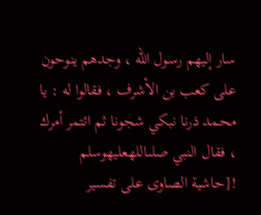سار إليهم رسول الله ، وجدهم ينوحون على كعب بن الأشرف ، فقالوا له : يا محمد ذرنا نبكي شجونا ثم ائتمر أمرك ، فقال النبي صلىاللهعليهوسلم
![حاشية الصاوى على تفسير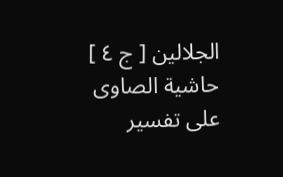الجلالين [ ج ٤ ] حاشية الصاوى على تفسير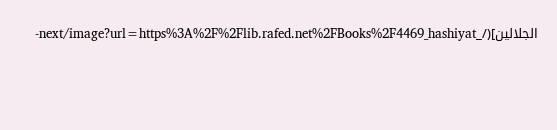الجلالين](/_next/image?url=https%3A%2F%2Flib.rafed.net%2FBooks%2F4469_hashiyat-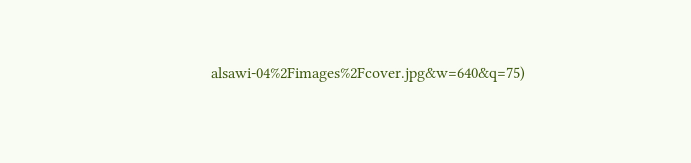alsawi-04%2Fimages%2Fcover.jpg&w=640&q=75)